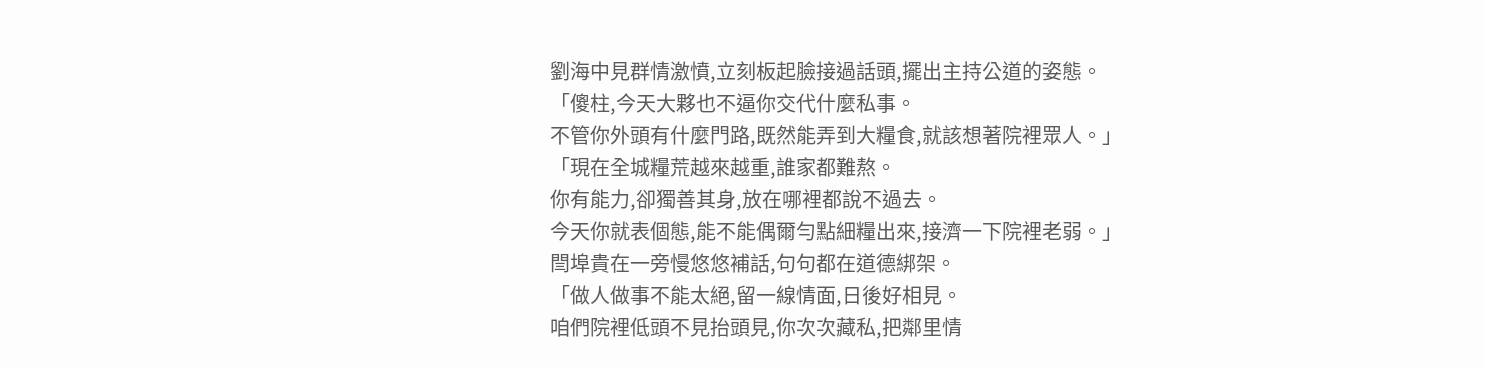劉海中見群情激憤,立刻板起臉接過話頭,擺出主持公道的姿態。
「傻柱,今天大夥也不逼你交代什麼私事。
不管你外頭有什麼門路,既然能弄到大糧食,就該想著院裡眾人。」
「現在全城糧荒越來越重,誰家都難熬。
你有能力,卻獨善其身,放在哪裡都說不過去。
今天你就表個態,能不能偶爾勻點細糧出來,接濟一下院裡老弱。」
閆埠貴在一旁慢悠悠補話,句句都在道德綁架。
「做人做事不能太絕,留一線情面,日後好相見。
咱們院裡低頭不見抬頭見,你次次藏私,把鄰里情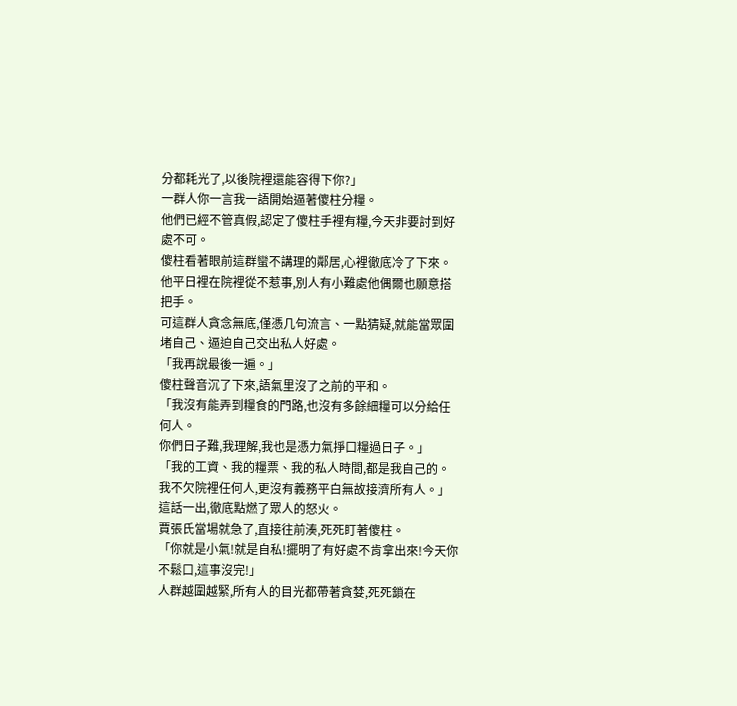分都耗光了,以後院裡還能容得下你?」
一群人你一言我一語開始逼著傻柱分糧。
他們已經不管真假,認定了傻柱手裡有糧,今天非要討到好處不可。
傻柱看著眼前這群蠻不講理的鄰居,心裡徹底冷了下來。
他平日裡在院裡從不惹事,別人有小難處他偶爾也願意搭把手。
可這群人貪念無底,僅憑几句流言、一點猜疑,就能當眾圍堵自己、逼迫自己交出私人好處。
「我再說最後一遍。」
傻柱聲音沉了下來,語氣里沒了之前的平和。
「我沒有能弄到糧食的門路,也沒有多餘細糧可以分給任何人。
你們日子難,我理解,我也是憑力氣掙口糧過日子。」
「我的工資、我的糧票、我的私人時間,都是我自己的。
我不欠院裡任何人,更沒有義務平白無故接濟所有人。」
這話一出,徹底點燃了眾人的怒火。
賈張氏當場就急了,直接往前湊,死死盯著傻柱。
「你就是小氣!就是自私!擺明了有好處不肯拿出來!今天你不鬆口,這事沒完!」
人群越圍越緊,所有人的目光都帶著貪婪,死死鎖在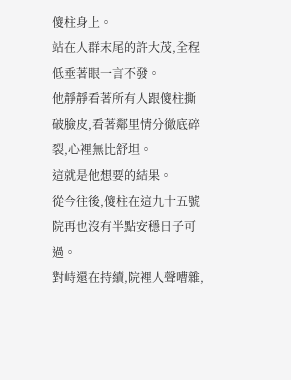傻柱身上。
站在人群末尾的許大茂,全程低垂著眼一言不發。
他靜靜看著所有人跟傻柱撕破臉皮,看著鄰里情分徹底碎裂,心裡無比舒坦。
這就是他想要的結果。
從今往後,傻柱在這九十五號院再也沒有半點安穩日子可過。
對峙還在持續,院裡人聲嘈雜,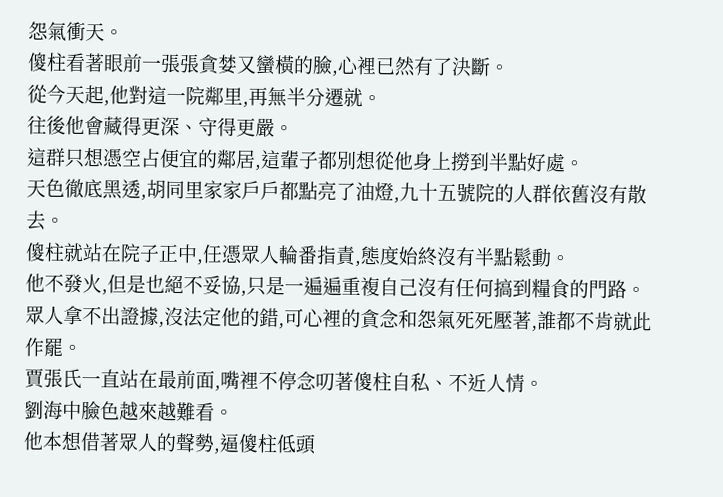怨氣衝天。
傻柱看著眼前一張張貪婪又蠻橫的臉,心裡已然有了決斷。
從今天起,他對這一院鄰里,再無半分遷就。
往後他會藏得更深、守得更嚴。
這群只想憑空占便宜的鄰居,這輩子都別想從他身上撈到半點好處。
天色徹底黑透,胡同里家家戶戶都點亮了油燈,九十五號院的人群依舊沒有散去。
傻柱就站在院子正中,任憑眾人輪番指責,態度始終沒有半點鬆動。
他不發火,但是也絕不妥協,只是一遍遍重複自己沒有任何搞到糧食的門路。
眾人拿不出證據,沒法定他的錯,可心裡的貪念和怨氣死死壓著,誰都不肯就此作罷。
賈張氏一直站在最前面,嘴裡不停念叨著傻柱自私、不近人情。
劉海中臉色越來越難看。
他本想借著眾人的聲勢,逼傻柱低頭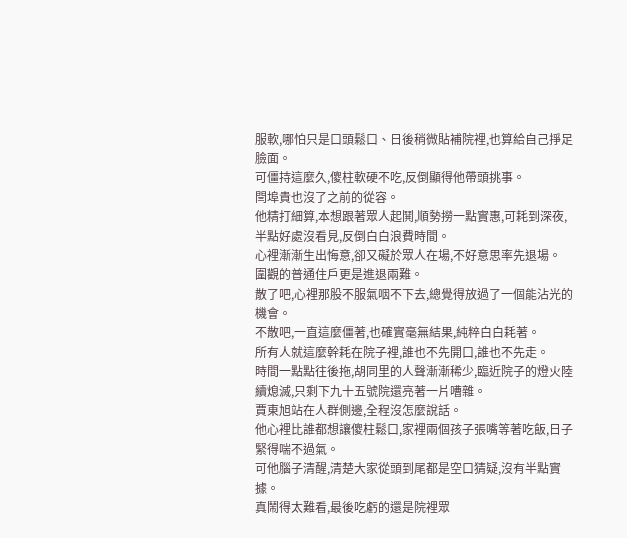服軟,哪怕只是口頭鬆口、日後稍微貼補院裡,也算給自己掙足臉面。
可僵持這麼久,傻柱軟硬不吃,反倒顯得他帶頭挑事。
閆埠貴也沒了之前的從容。
他精打細算,本想跟著眾人起鬨,順勢撈一點實惠,可耗到深夜,半點好處沒看見,反倒白白浪費時間。
心裡漸漸生出悔意,卻又礙於眾人在場,不好意思率先退場。
圍觀的普通住戶更是進退兩難。
散了吧,心裡那股不服氣咽不下去,總覺得放過了一個能沾光的機會。
不散吧,一直這麼僵著,也確實毫無結果,純粹白白耗著。
所有人就這麼幹耗在院子裡,誰也不先開口,誰也不先走。
時間一點點往後拖,胡同里的人聲漸漸稀少,臨近院子的燈火陸續熄滅,只剩下九十五號院還亮著一片嘈雜。
賈東旭站在人群側邊,全程沒怎麼說話。
他心裡比誰都想讓傻柱鬆口,家裡兩個孩子張嘴等著吃飯,日子緊得喘不過氣。
可他腦子清醒,清楚大家從頭到尾都是空口猜疑,沒有半點實據。
真鬧得太難看,最後吃虧的還是院裡眾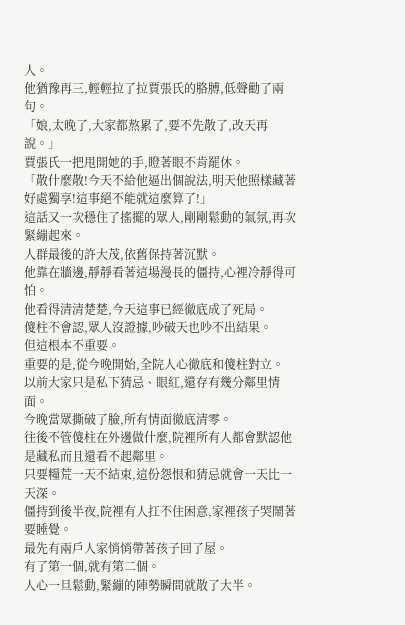人。
他猶豫再三,輕輕拉了拉賈張氏的胳膊,低聲勸了兩句。
「娘,太晚了,大家都熬累了,要不先散了,改天再說。」
賈張氏一把甩開她的手,瞪著眼不肯罷休。
「散什麼散!今天不給他逼出個說法,明天他照樣藏著好處獨享!這事絕不能就這麼算了!」
這話又一次穩住了搖擺的眾人,剛剛鬆動的氣氛,再次緊繃起來。
人群最後的許大茂,依舊保持著沉默。
他靠在牆邊,靜靜看著這場漫長的僵持,心裡冷靜得可怕。
他看得清清楚楚,今天這事已經徹底成了死局。
傻柱不會認,眾人沒證據,吵破天也吵不出結果。
但這根本不重要。
重要的是,從今晚開始,全院人心徹底和傻柱對立。
以前大家只是私下猜忌、眼紅,還存有幾分鄰里情面。
今晚當眾撕破了臉,所有情面徹底清零。
往後不管傻柱在外邊做什麼,院裡所有人都會默認他是藏私而且還看不起鄰里。
只要糧荒一天不結束,這份怨恨和猜忌就會一天比一天深。
僵持到後半夜,院裡有人扛不住困意,家裡孩子哭鬧著要睡覺。
最先有兩戶人家悄悄帶著孩子回了屋。
有了第一個,就有第二個。
人心一旦鬆動,緊繃的陣勢瞬間就散了大半。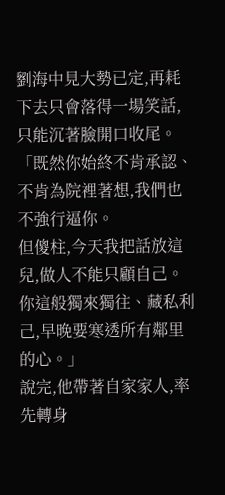劉海中見大勢已定,再耗下去只會落得一場笑話,只能沉著臉開口收尾。
「既然你始終不肯承認、不肯為院裡著想,我們也不強行逼你。
但傻柱,今天我把話放這兒,做人不能只顧自己。
你這般獨來獨往、藏私利己,早晚要寒透所有鄰里的心。」
說完,他帶著自家家人,率先轉身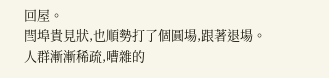回屋。
閆埠貴見狀,也順勢打了個圓場,跟著退場。
人群漸漸稀疏,嘈雜的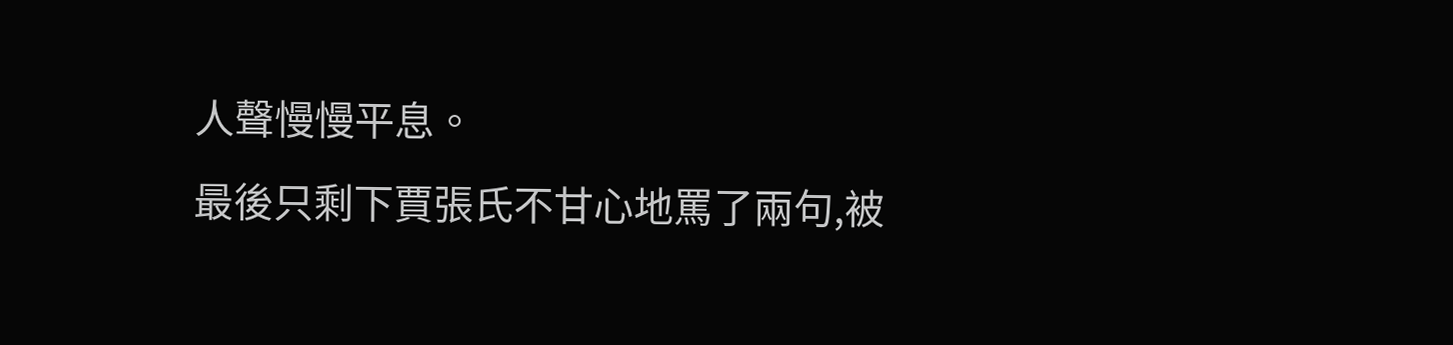人聲慢慢平息。
最後只剩下賈張氏不甘心地罵了兩句,被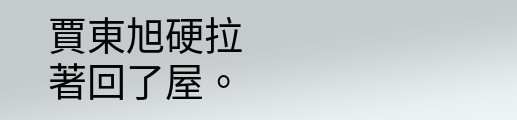賈東旭硬拉著回了屋。